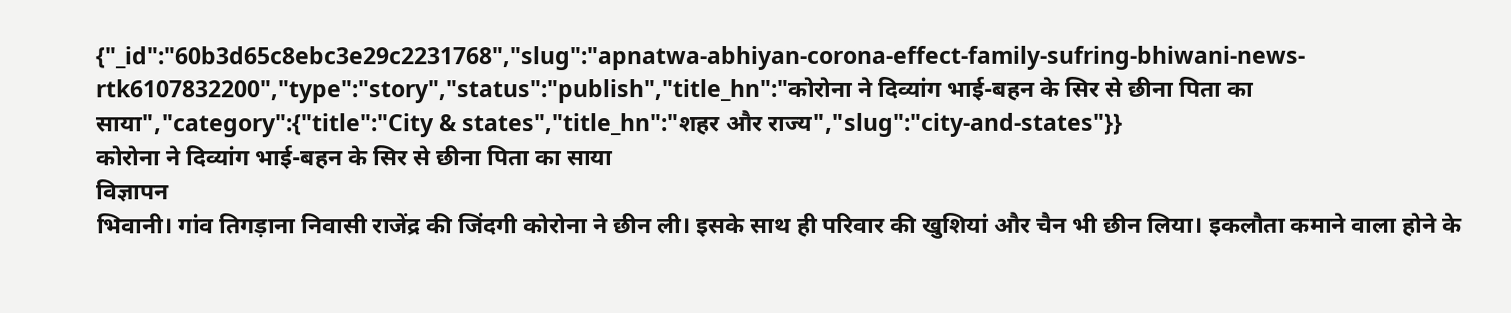{"_id":"60b3d65c8ebc3e29c2231768","slug":"apnatwa-abhiyan-corona-effect-family-sufring-bhiwani-news-rtk6107832200","type":"story","status":"publish","title_hn":"कोरोना ने दिव्यांग भाई-बहन के सिर से छीना पिता का साया","category":{"title":"City & states","title_hn":"शहर और राज्य","slug":"city-and-states"}}
कोरोना ने दिव्यांग भाई-बहन के सिर से छीना पिता का साया
विज्ञापन
भिवानी। गांव तिगड़ाना निवासी राजेंद्र की जिंदगी कोरोना ने छीन ली। इसके साथ ही परिवार की खुशियां और चैन भी छीन लिया। इकलौता कमाने वाला होने के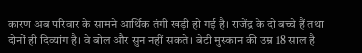कारण अब परिवार के सामने आर्थिक तंगी खड़ी हो गई है। राजेंद्र के दो बच्चे हैं तथा दोनों ही दिव्यांग है। वे बोल और सुन नहीं सकते। बेटी मुस्कान की उम्र 18 साल है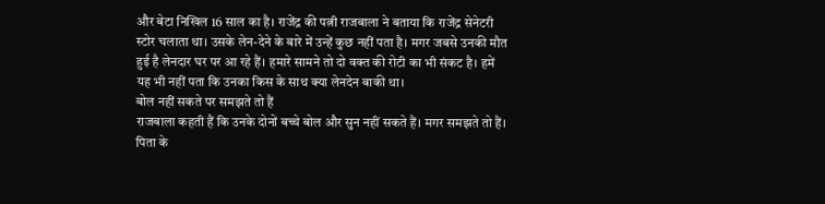और बेटा निखिल 16 साल का है। राजेंद्र की पत्नी राजबाला ने बताया कि राजेंद्र सेनेटरी स्टोर चलाता था। उसके लेन-देने के बारे में उन्हें कुछ नहीं पता है। मगर जबसे उनकी मौत हुई है लेनदार घर पर आ रहे हैं। हमारे सामने तो दो वक्त की रोटी का भी संकट है। हमें यह भी नहीं पता कि उनका किस के साथ क्या लेनदेन बाकी था।
बोल नहीं सकते पर समझते तो हैं
राजबाला कहती हैं कि उनके दोनों बच्चे बोल और सुन नहीं सकते हैं। मगर समझते तो हैं। पिता के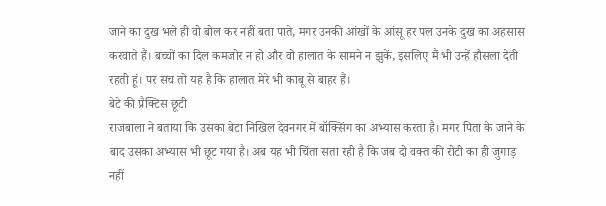जाने का दुख भले ही वो बोल कर नहीं बता पाते, मगर उनकी आंखों के आंसू हर पल उनके दुख का अहसास करवाते हैं। बच्चों का दिल कमजोर न हो और वो हालात के सामने न झुकें, इसलिए मैं भी उन्हें हौसला देती रहती हूं। पर सच तो यह है कि हालात मेरे भी काबू से बाहर हैं।
बेटे की प्रैक्टिस छूटी
राजबाला ने बताया कि उसका बेटा निखिल देवनगर में बॉक्सिंग का अभ्यास करता है। मगर पिता के जाने के बाद उसका अभ्यास भी छूट गया है। अब यह भी चिंता सता रही है कि जब दो वक्त की रोटी का ही जुगाड़ नहीं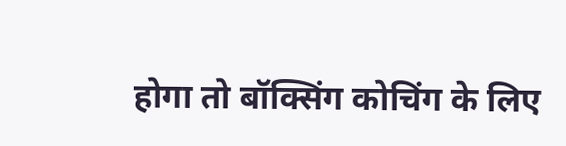होगा तो बॉक्सिंग कोचिंग के लिए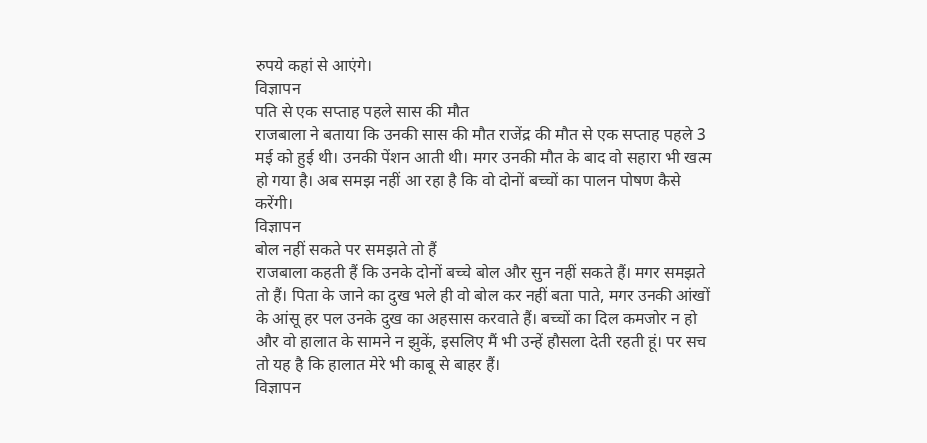रुपये कहां से आएंगे।
विज्ञापन
पति से एक सप्ताह पहले सास की मौत
राजबाला ने बताया कि उनकी सास की मौत राजेंद्र की मौत से एक सप्ताह पहले 3 मई को हुई थी। उनकी पेंशन आती थी। मगर उनकी मौत के बाद वो सहारा भी खत्म हो गया है। अब समझ नहीं आ रहा है कि वो दोनों बच्चों का पालन पोषण कैसे करेंगी।
विज्ञापन
बोल नहीं सकते पर समझते तो हैं
राजबाला कहती हैं कि उनके दोनों बच्चे बोल और सुन नहीं सकते हैं। मगर समझते तो हैं। पिता के जाने का दुख भले ही वो बोल कर नहीं बता पाते, मगर उनकी आंखों के आंसू हर पल उनके दुख का अहसास करवाते हैं। बच्चों का दिल कमजोर न हो और वो हालात के सामने न झुकें, इसलिए मैं भी उन्हें हौसला देती रहती हूं। पर सच तो यह है कि हालात मेरे भी काबू से बाहर हैं।
विज्ञापन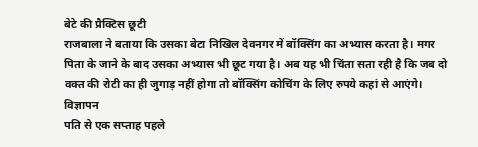बेटे की प्रैक्टिस छूटी
राजबाला ने बताया कि उसका बेटा निखिल देवनगर में बॉक्सिंग का अभ्यास करता है। मगर पिता के जाने के बाद उसका अभ्यास भी छूट गया है। अब यह भी चिंता सता रही है कि जब दो वक्त की रोटी का ही जुगाड़ नहीं होगा तो बॉक्सिंग कोचिंग के लिए रुपये कहां से आएंगे।
विज्ञापन
पति से एक सप्ताह पहले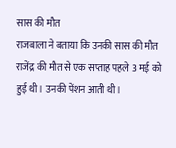सास की मौत
राजबाला ने बताया कि उनकी सास की मौत राजेंद्र की मौत से एक सप्ताह पहले 3 मई को हुई थी। उनकी पेंशन आती थी।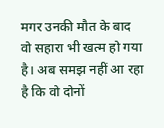मगर उनकी मौत के बाद वो सहारा भी खत्म हो गया है। अब समझ नहीं आ रहा है कि वो दोनों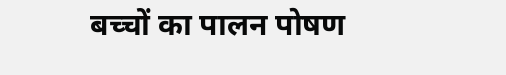बच्चों का पालन पोषण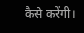कैसे करेंगी।